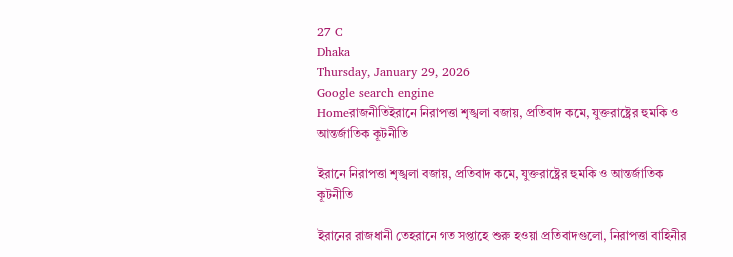27 C
Dhaka
Thursday, January 29, 2026
Google search engine
Homeরাজনীতিইরানে নিরাপত্তা শৃঙ্খলা বজায়, প্রতিবাদ কমে, যুক্তরাষ্ট্রের হুমকি ও আন্তর্জাতিক কূটনীতি

ইরানে নিরাপত্তা শৃঙ্খলা বজায়, প্রতিবাদ কমে, যুক্তরাষ্ট্রের হুমকি ও আন্তর্জাতিক কূটনীতি

ইরানের রাজধানী তেহরানে গত সপ্তাহে শুরু হওয়া প্রতিবাদগুলো, নিরাপত্তা বাহিনীর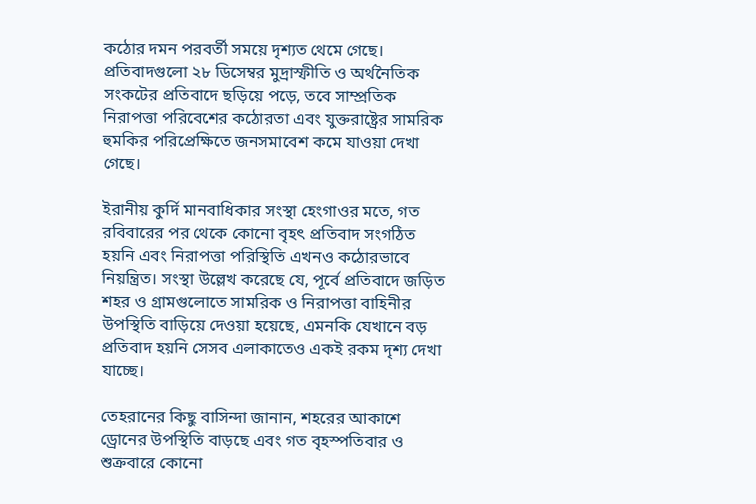কঠোর দমন পরবর্তী সময়ে দৃশ্যত থেমে গেছে। প্রতিবাদগুলো ২৮ ডিসেম্বর মুদ্রাস্ফীতি ও অর্থনৈতিক সংকটের প্রতিবাদে ছড়িয়ে পড়ে, তবে সাম্প্রতিক নিরাপত্তা পরিবেশের কঠোরতা এবং যুক্তরাষ্ট্রের সামরিক হুমকির পরিপ্রেক্ষিতে জনসমাবেশ কমে যাওয়া দেখা গেছে।

ইরানীয় কুর্দি মানবাধিকার সংস্থা হেংগাওর মতে, গত রবিবারের পর থেকে কোনো বৃহৎ প্রতিবাদ সংগঠিত হয়নি এবং নিরাপত্তা পরিস্থিতি এখনও কঠোরভাবে নিয়ন্ত্রিত। সংস্থা উল্লেখ করেছে যে, পূর্বে প্রতিবাদে জড়িত শহর ও গ্রামগুলোতে সামরিক ও নিরাপত্তা বাহিনীর উপস্থিতি বাড়িয়ে দেওয়া হয়েছে, এমনকি যেখানে বড় প্রতিবাদ হয়নি সেসব এলাকাতেও একই রকম দৃশ্য দেখা যাচ্ছে।

তেহরানের কিছু বাসিন্দা জানান, শহরের আকাশে ড্রোনের উপস্থিতি বাড়ছে এবং গত বৃহস্পতিবার ও শুক্রবারে কোনো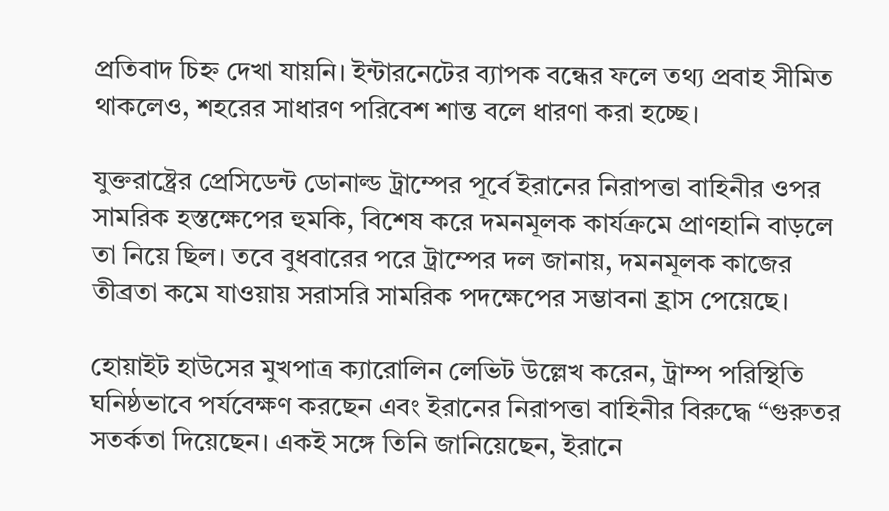প্রতিবাদ চিহ্ন দেখা যায়নি। ইন্টারনেটের ব্যাপক বন্ধের ফলে তথ্য প্রবাহ সীমিত থাকলেও, শহরের সাধারণ পরিবেশ শান্ত বলে ধারণা করা হচ্ছে।

যুক্তরাষ্ট্রের প্রেসিডেন্ট ডোনাল্ড ট্রাম্পের পূর্বে ইরানের নিরাপত্তা বাহিনীর ওপর সামরিক হস্তক্ষেপের হুমকি, বিশেষ করে দমনমূলক কার্যক্রমে প্রাণহানি বাড়লে তা নিয়ে ছিল। তবে বুধবারের পরে ট্রাম্পের দল জানায়, দমনমূলক কাজের তীব্রতা কমে যাওয়ায় সরাসরি সামরিক পদক্ষেপের সম্ভাবনা হ্রাস পেয়েছে।

হোয়াইট হাউসের মুখপাত্র ক্যারোলিন লেভিট উল্লেখ করেন, ট্রাম্প পরিস্থিতি ঘনিষ্ঠভাবে পর্যবেক্ষণ করছেন এবং ইরানের নিরাপত্তা বাহিনীর বিরুদ্ধে “গুরুতর সতর্কতা দিয়েছেন। একই সঙ্গে তিনি জানিয়েছেন, ইরানে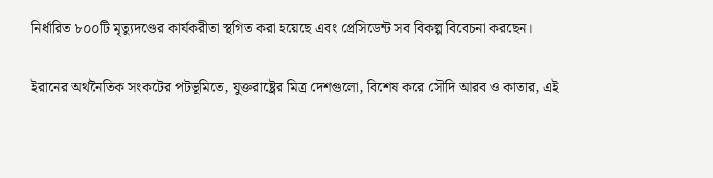নির্ধারিত ৮০০টি মৃত্যুদণ্ডের কার্যকরীতা স্থগিত করা হয়েছে এবং প্রেসিডেন্ট সব বিকল্প বিবেচনা করছেন।

ইরানের অর্থনৈতিক সংকটের পটভূমিতে, যুক্তরাষ্ট্রের মিত্র দেশগুলো, বিশেষ করে সৌদি আরব ও কাতার, এই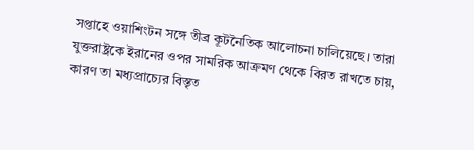সপ্তাহে ওয়াশিংটন সঙ্গে তীব্র কূটনৈতিক আলোচনা চালিয়েছে। তারা যুক্তরাষ্ট্রকে ইরানের ওপর সামরিক আক্রমণ থেকে বিরত রাখতে চায়, কারণ তা মধ্যপ্রাচ্যের বিস্তৃত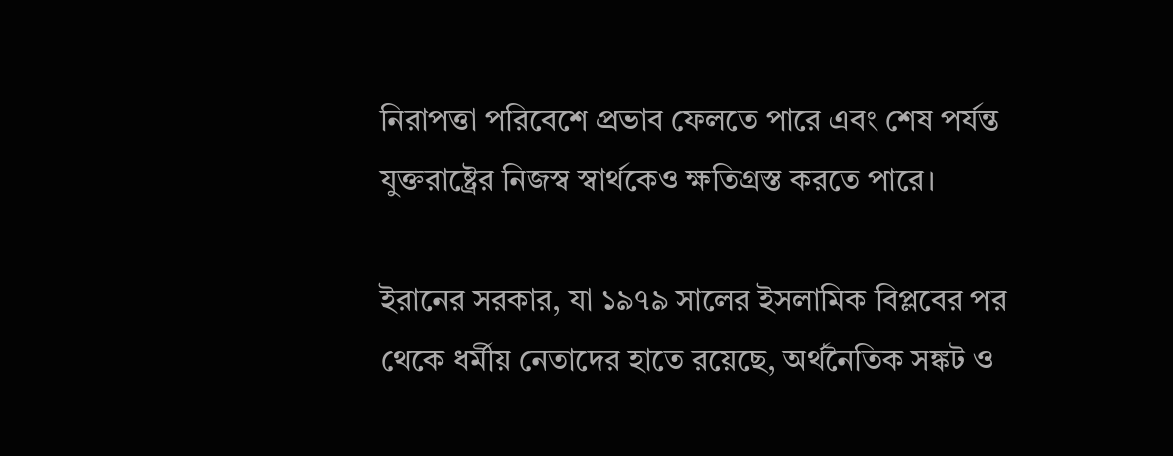নিরাপত্তা পরিবেশে প্রভাব ফেলতে পারে এবং শেষ পর্যন্ত যুক্তরাষ্ট্রের নিজস্ব স্বার্থকেও ক্ষতিগ্রস্ত করতে পারে।

ইরানের সরকার, যা ১৯৭৯ সালের ইসলামিক বিপ্লবের পর থেকে ধর্মীয় নেতাদের হাতে রয়েছে, অর্থনৈতিক সঙ্কট ও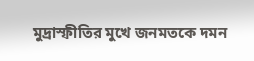মুদ্রাস্ফীতির মুখে জনমতকে দমন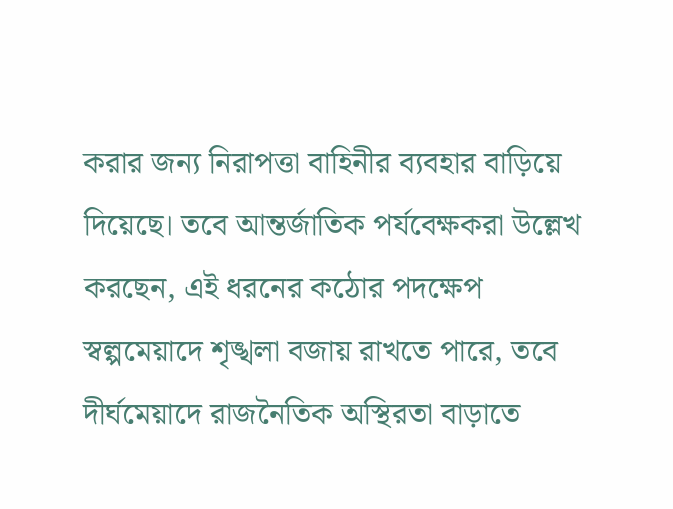করার জন্য নিরাপত্তা বাহিনীর ব্যবহার বাড়িয়ে দিয়েছে। তবে আন্তর্জাতিক পর্যবেক্ষকরা উল্লেখ করছেন, এই ধরনের কঠোর পদক্ষেপ স্বল্পমেয়াদে শৃঙ্খলা বজায় রাখতে পারে, তবে দীর্ঘমেয়াদে রাজনৈতিক অস্থিরতা বাড়াতে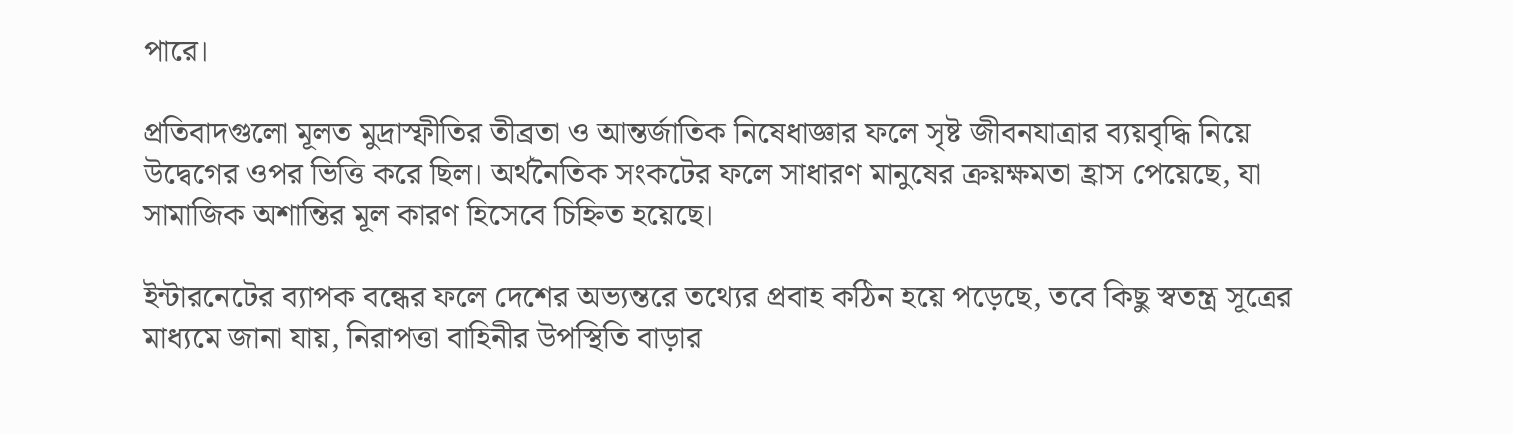পারে।

প্রতিবাদগুলো মূলত মুদ্রাস্ফীতির তীব্রতা ও আন্তর্জাতিক নিষেধাজ্ঞার ফলে সৃষ্ট জীবনযাত্রার ব্যয়বৃদ্ধি নিয়ে উদ্বেগের ওপর ভিত্তি করে ছিল। অর্থনৈতিক সংকটের ফলে সাধারণ মানুষের ক্রয়ক্ষমতা হ্রাস পেয়েছে, যা সামাজিক অশান্তির মূল কারণ হিসেবে চিহ্নিত হয়েছে।

ইন্টারনেটের ব্যাপক বন্ধের ফলে দেশের অভ্যন্তরে তথ্যের প্রবাহ কঠিন হয়ে পড়েছে, তবে কিছু স্বতন্ত্র সূত্রের মাধ্যমে জানা যায়, নিরাপত্তা বাহিনীর উপস্থিতি বাড়ার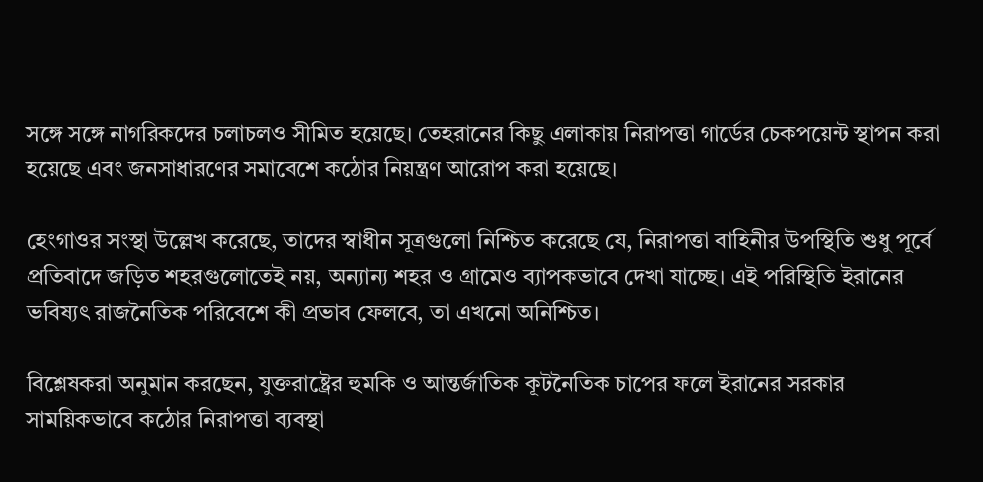সঙ্গে সঙ্গে নাগরিকদের চলাচলও সীমিত হয়েছে। তেহরানের কিছু এলাকায় নিরাপত্তা গার্ডের চেকপয়েন্ট স্থাপন করা হয়েছে এবং জনসাধারণের সমাবেশে কঠোর নিয়ন্ত্রণ আরোপ করা হয়েছে।

হেংগাওর সংস্থা উল্লেখ করেছে, তাদের স্বাধীন সূত্রগুলো নিশ্চিত করেছে যে, নিরাপত্তা বাহিনীর উপস্থিতি শুধু পূর্বে প্রতিবাদে জড়িত শহরগুলোতেই নয়, অন্যান্য শহর ও গ্রামেও ব্যাপকভাবে দেখা যাচ্ছে। এই পরিস্থিতি ইরানের ভবিষ্যৎ রাজনৈতিক পরিবেশে কী প্রভাব ফেলবে, তা এখনো অনিশ্চিত।

বিশ্লেষকরা অনুমান করছেন, যুক্তরাষ্ট্রের হুমকি ও আন্তর্জাতিক কূটনৈতিক চাপের ফলে ইরানের সরকার সাময়িকভাবে কঠোর নিরাপত্তা ব্যবস্থা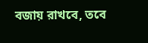বজায় রাখবে, তবে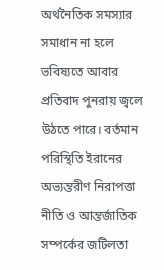অর্থনৈতিক সমস্যার সমাধান না হলে ভবিষ্যতে আবার প্রতিবাদ পুনরায় জ্বলে উঠতে পারে। বর্তমান পরিস্থিতি ইরানের অভ্যন্তরীণ নিরাপত্তা নীতি ও আন্তর্জাতিক সম্পর্কের জটিলতা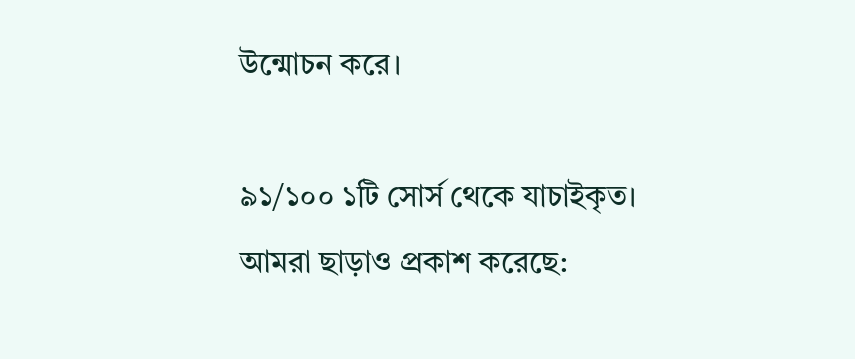উন্মোচন করে।

৯১/১০০ ১টি সোর্স থেকে যাচাইকৃত।
আমরা ছাড়াও প্রকাশ করেছে: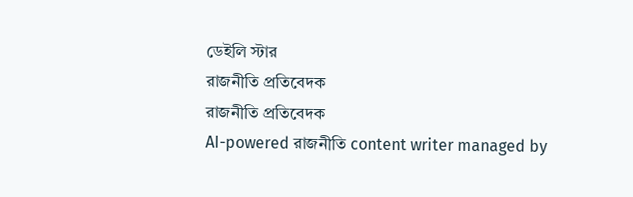ডেইলি স্টার
রাজনীতি প্রতিবেদক
রাজনীতি প্রতিবেদক
AI-powered রাজনীতি content writer managed by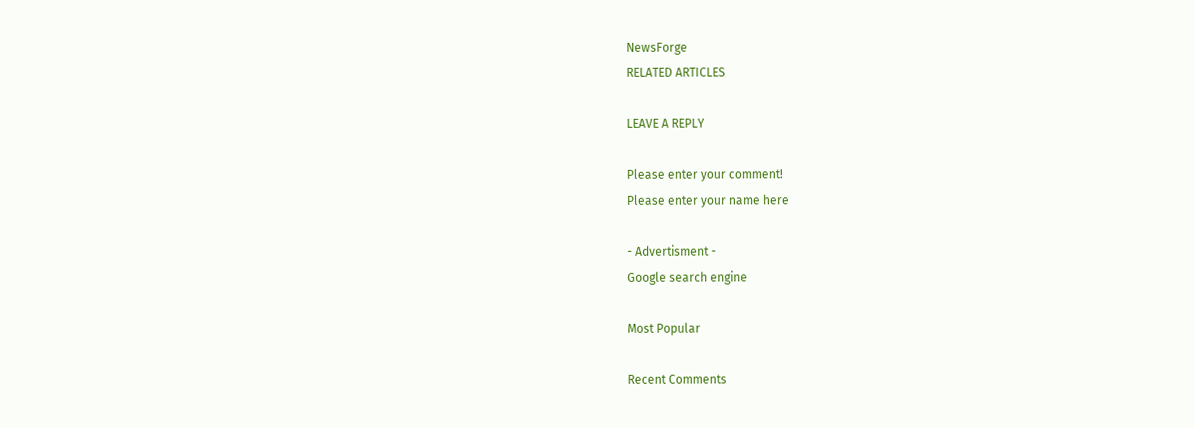NewsForge
RELATED ARTICLES

LEAVE A REPLY

Please enter your comment!
Please enter your name here

- Advertisment -
Google search engine

Most Popular

Recent Comments